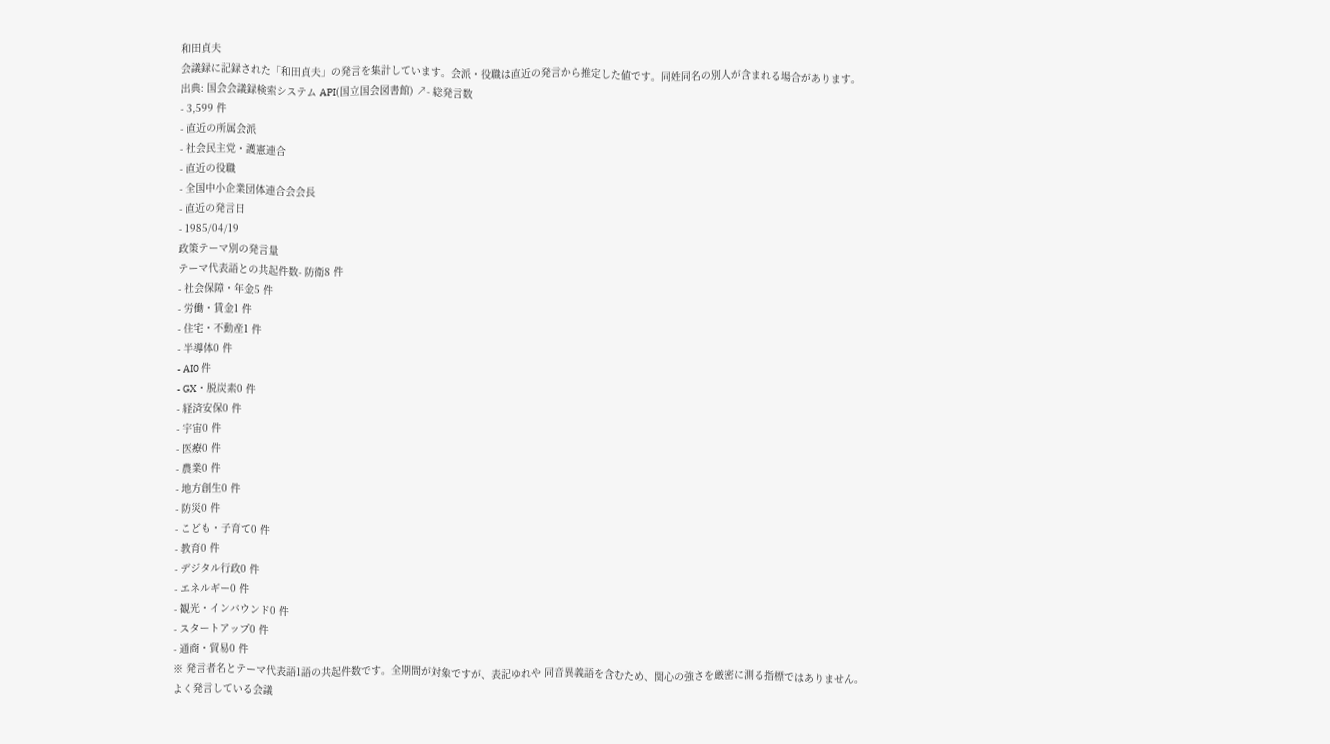和田貞夫
会議録に記録された「和田貞夫」の発言を集計しています。会派・役職は直近の発言から推定した値です。同姓同名の別人が含まれる場合があります。
出典: 国会会議録検索システム API(国立国会図書館) ↗- 総発言数
- 3,599 件
- 直近の所属会派
- 社会民主党・護憲連合
- 直近の役職
- 全国中小企業団体連合会会長
- 直近の発言日
- 1985/04/19
政策テーマ別の発言量
テーマ代表語との共起件数- 防衛8 件
- 社会保障・年金5 件
- 労働・賃金1 件
- 住宅・不動産1 件
- 半導体0 件
- AI0 件
- GX・脱炭素0 件
- 経済安保0 件
- 宇宙0 件
- 医療0 件
- 農業0 件
- 地方創生0 件
- 防災0 件
- こども・子育て0 件
- 教育0 件
- デジタル行政0 件
- エネルギー0 件
- 観光・インバウンド0 件
- スタートアップ0 件
- 通商・貿易0 件
※ 発言者名とテーマ代表語1語の共起件数です。全期間が対象ですが、表記ゆれや 同音異義語を含むため、関心の強さを厳密に測る指標ではありません。
よく発言している会議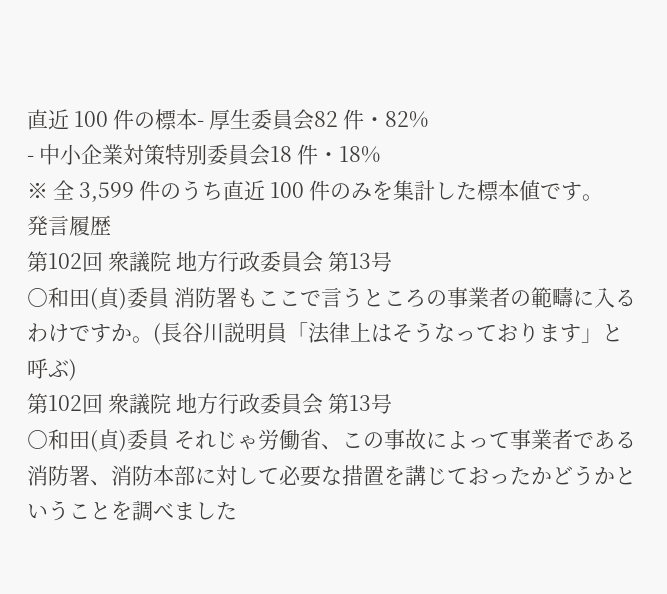直近 100 件の標本- 厚生委員会82 件・82%
- 中小企業対策特別委員会18 件・18%
※ 全 3,599 件のうち直近 100 件のみを集計した標本値です。
発言履歴
第102回 衆議院 地方行政委員会 第13号
○和田(貞)委員 消防署もここで言うところの事業者の範疇に入るわけですか。(長谷川説明員「法律上はそうなっております」と呼ぶ)
第102回 衆議院 地方行政委員会 第13号
○和田(貞)委員 それじゃ労働省、この事故によって事業者である消防署、消防本部に対して必要な措置を講じておったかどうかということを調べました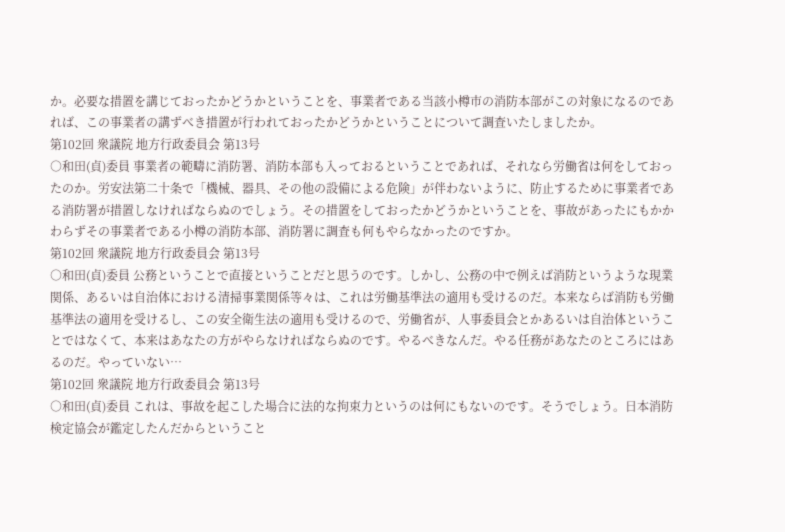か。必要な措置を講じておったかどうかということを、事業者である当該小樽市の消防本部がこの対象になるのであれば、この事業者の講ずべき措置が行われておったかどうかということについて調査いたしましたか。
第102回 衆議院 地方行政委員会 第13号
○和田(貞)委員 事業者の範疇に消防署、消防本部も入っておるということであれば、それなら労働省は何をしておったのか。労安法第二十条で「機械、器具、その他の設備による危険」が伴わないように、防止するために事業者である消防署が措置しなければならぬのでしょう。その措置をしておったかどうかということを、事故があったにもかかわらずその事業者である小樽の消防本部、消防署に調査も何もやらなかったのですか。
第102回 衆議院 地方行政委員会 第13号
○和田(貞)委員 公務ということで直接ということだと思うのです。しかし、公務の中で例えば消防というような現業関係、あるいは自治体における清掃事業関係等々は、これは労働基準法の適用も受けるのだ。本来ならば消防も労働基準法の適用を受けるし、この安全衛生法の適用も受けるので、労働省が、人事委員会とかあるいは自治体ということではなくて、本来はあなたの方がやらなければならぬのです。やるべきなんだ。やる任務があなたのところにはあるのだ。やっていない…
第102回 衆議院 地方行政委員会 第13号
○和田(貞)委員 これは、事故を起こした場合に法的な拘束力というのは何にもないのです。そうでしょう。日本消防検定協会が鑑定したんだからということ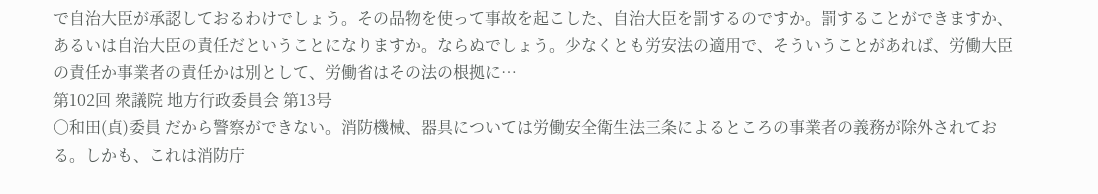で自治大臣が承認しておるわけでしょう。その品物を使って事故を起こした、自治大臣を罰するのですか。罰することができますか、あるいは自治大臣の責任だということになりますか。ならぬでしょう。少なくとも労安法の適用で、そういうことがあれば、労働大臣の責任か事業者の責任かは別として、労働省はその法の根拠に…
第102回 衆議院 地方行政委員会 第13号
○和田(貞)委員 だから警察ができない。消防機械、器具については労働安全衛生法三条によるところの事業者の義務が除外されておる。しかも、これは消防庁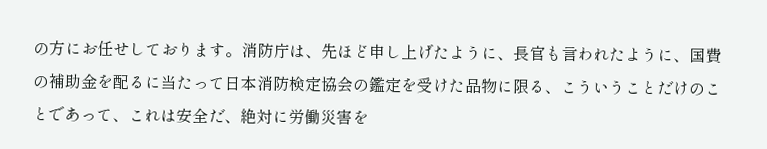の方にお任せしております。消防庁は、先ほど申し上げたように、長官も言われたように、国費の補助金を配るに当たって日本消防検定協会の鑑定を受けた品物に限る、こういうことだけのことであって、これは安全だ、絶対に労働災害を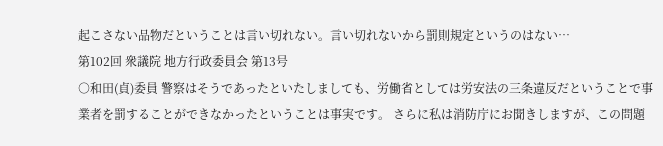起こさない品物だということは言い切れない。言い切れないから罰則規定というのはない…
第102回 衆議院 地方行政委員会 第13号
○和田(貞)委員 警察はそうであったといたしましても、労働省としては労安法の三条違反だということで事業者を罰することができなかったということは事実です。 さらに私は消防庁にお聞きしますが、この問題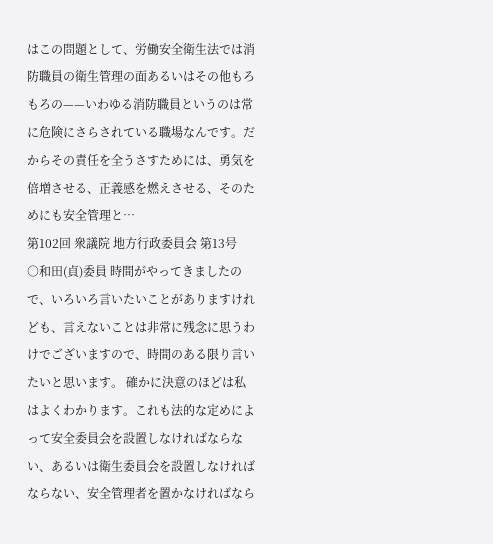はこの問題として、労働安全衛生法では消防職員の衛生管理の面あるいはその他もろもろの——いわゆる消防職員というのは常に危険にさらされている職場なんです。だからその責任を全うさすためには、勇気を倍増させる、正義感を燃えさせる、そのためにも安全管理と…
第102回 衆議院 地方行政委員会 第13号
○和田(貞)委員 時間がやってきましたので、いろいろ言いたいことがありますけれども、言えないことは非常に残念に思うわけでございますので、時間のある限り言いたいと思います。 確かに決意のほどは私はよくわかります。これも法的な定めによって安全委員会を設置しなければならない、あるいは衛生委員会を設置しなければならない、安全管理者を置かなければなら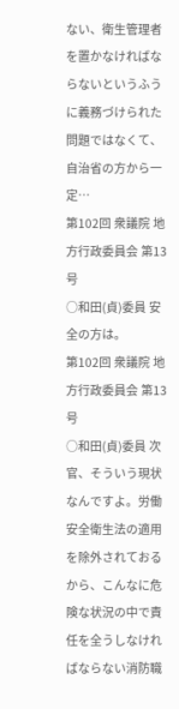ない、衛生管理者を置かなければならないというふうに義務づけられた問題ではなくて、自治省の方から一定…
第102回 衆議院 地方行政委員会 第13号
○和田(貞)委員 安全の方は。
第102回 衆議院 地方行政委員会 第13号
○和田(貞)委員 次官、そういう現状なんですよ。労働安全衛生法の適用を除外されておるから、こんなに危険な状況の中で責任を全うしなければならない消防職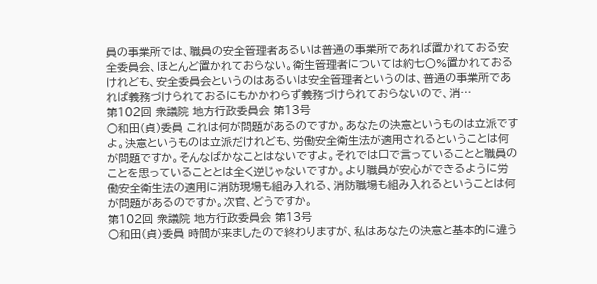員の事業所では、職員の安全管理者あるいは普通の事業所であれば置かれておる安全委員会、ほとんど置かれておらない。衛生管理者については約七〇%置かれておるけれども、安全委員会というのはあるいは安全管理者というのは、普通の事業所であれば義務づけられておるにもかかわらず義務づけられておらないので、消…
第102回 衆議院 地方行政委員会 第13号
○和田(貞)委員 これは何が問題があるのですか。あなたの決意というものは立派ですよ。決意というものは立派だけれども、労働安全衛生法が適用されるということは何が問題ですか。そんなばかなことはないですよ。それでは口で言っていることと職員のことを思っていることとは全く逆じゃないですか。より職員が安心ができるように労働安全衛生法の適用に消防現場も組み入れる、消防職場も組み入れるということは何が問題があるのですか。次官、どうですか。
第102回 衆議院 地方行政委員会 第13号
○和田(貞)委員 時間が来ましたので終わりますが、私はあなたの決意と基本的に違う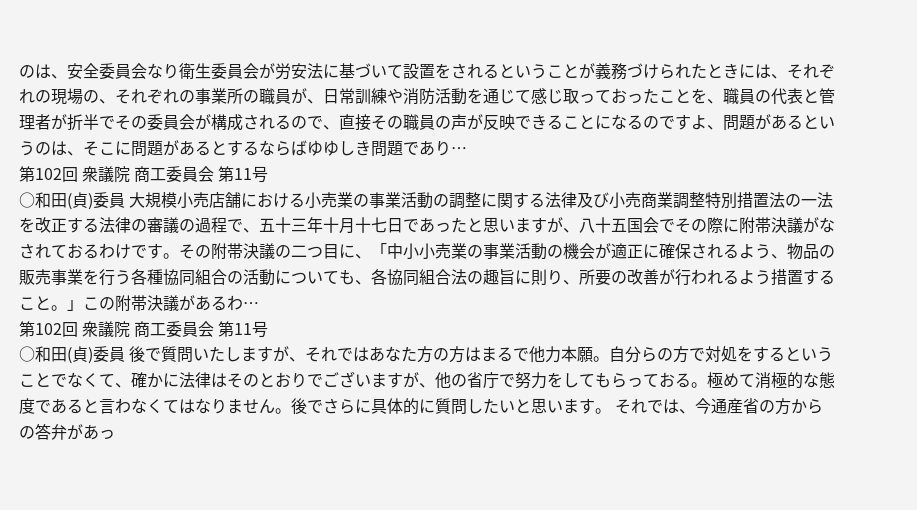のは、安全委員会なり衛生委員会が労安法に基づいて設置をされるということが義務づけられたときには、それぞれの現場の、それぞれの事業所の職員が、日常訓練や消防活動を通じて感じ取っておったことを、職員の代表と管理者が折半でその委員会が構成されるので、直接その職員の声が反映できることになるのですよ、問題があるというのは、そこに問題があるとするならばゆゆしき問題であり…
第102回 衆議院 商工委員会 第11号
○和田(貞)委員 大規模小売店舗における小売業の事業活動の調整に関する法律及び小売商業調整特別措置法の一法を改正する法律の審議の過程で、五十三年十月十七日であったと思いますが、八十五国会でその際に附帯決議がなされておるわけです。その附帯決議の二つ目に、「中小小売業の事業活動の機会が適正に確保されるよう、物品の販売事業を行う各種協同組合の活動についても、各協同組合法の趣旨に則り、所要の改善が行われるよう措置すること。」この附帯決議があるわ…
第102回 衆議院 商工委員会 第11号
○和田(貞)委員 後で質問いたしますが、それではあなた方の方はまるで他力本願。自分らの方で対処をするということでなくて、確かに法律はそのとおりでございますが、他の省庁で努力をしてもらっておる。極めて消極的な態度であると言わなくてはなりません。後でさらに具体的に質問したいと思います。 それでは、今通産省の方からの答弁があっ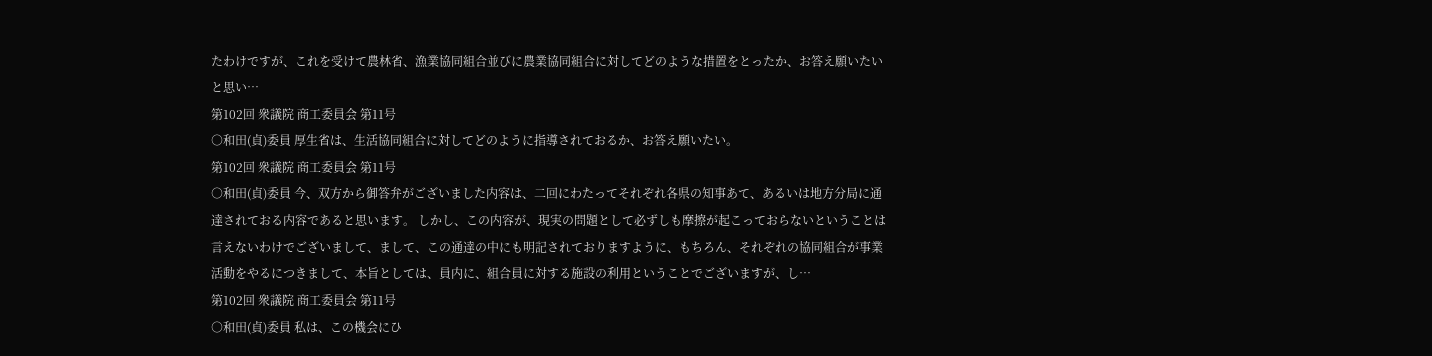たわけですが、これを受けて農林省、漁業協同組合並びに農業協同組合に対してどのような措置をとったか、お答え願いたいと思い…
第102回 衆議院 商工委員会 第11号
○和田(貞)委員 厚生省は、生活協同組合に対してどのように指導されておるか、お答え願いたい。
第102回 衆議院 商工委員会 第11号
○和田(貞)委員 今、双方から御答弁がございました内容は、二回にわたってそれぞれ各県の知事あて、あるいは地方分局に通達されておる内容であると思います。 しかし、この内容が、現実の問題として必ずしも摩擦が起こっておらないということは言えないわけでございまして、まして、この通達の中にも明記されておりますように、もちろん、それぞれの協同組合が事業活動をやるにつきまして、本旨としては、員内に、組合員に対する施設の利用ということでございますが、し…
第102回 衆議院 商工委員会 第11号
○和田(貞)委員 私は、この機会にひ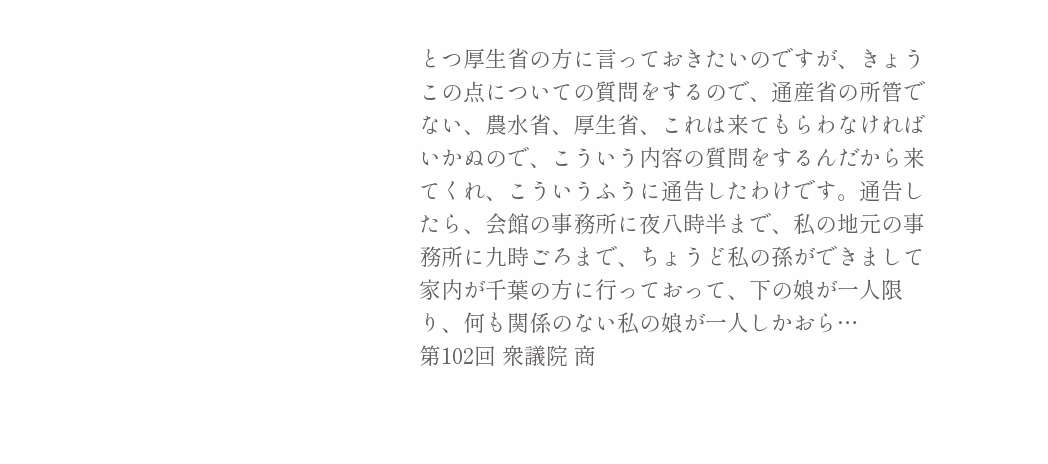とつ厚生省の方に言っておきたいのですが、きょうこの点についての質問をするので、通産省の所管でない、農水省、厚生省、これは来てもらわなければいかぬので、こういう内容の質問をするんだから来てくれ、こういうふうに通告したわけです。通告したら、会館の事務所に夜八時半まで、私の地元の事務所に九時ごろまで、ちょうど私の孫ができまして家内が千葉の方に行っておって、下の娘が一人限り、何も関係のない私の娘が一人しかおら…
第102回 衆議院 商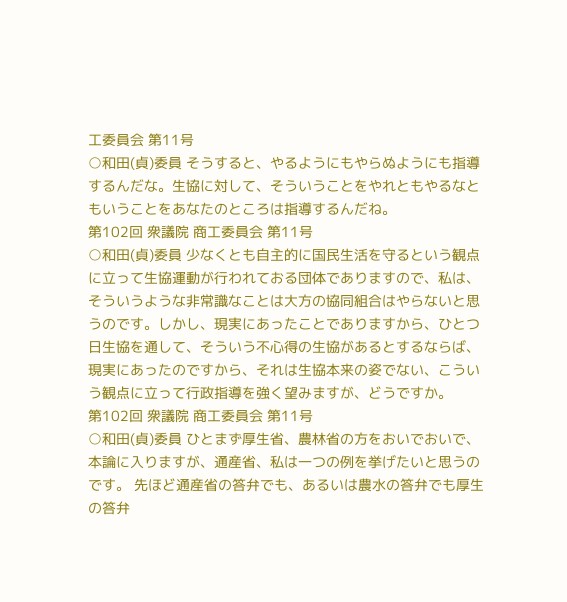工委員会 第11号
○和田(貞)委員 そうすると、やるようにもやらぬようにも指導するんだな。生協に対して、そういうことをやれともやるなともいうことをあなたのところは指導するんだね。
第102回 衆議院 商工委員会 第11号
○和田(貞)委員 少なくとも自主的に国民生活を守るという観点に立って生協運動が行われておる団体でありますので、私は、そういうような非常識なことは大方の協同組合はやらないと思うのです。しかし、現実にあったことでありますから、ひとつ日生協を通して、そういう不心得の生協があるとするならば、現実にあったのですから、それは生協本来の姿でない、こういう観点に立って行政指導を強く望みますが、どうですか。
第102回 衆議院 商工委員会 第11号
○和田(貞)委員 ひとまず厚生省、農林省の方をおいでおいで、本論に入りますが、通産省、私は一つの例を挙げたいと思うのです。 先ほど通産省の答弁でも、あるいは農水の答弁でも厚生の答弁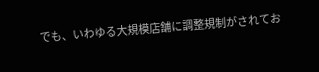でも、いわゆる大規模店舗に調整規制がされてお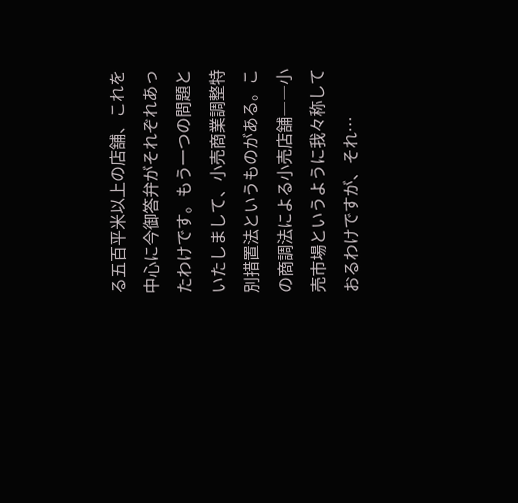る五百平米以上の店舗、これを中心に今御答弁がそれぞれあったわけです。もう一つの問題といたしまして、小売商業調整特別措置法というものがある。この商調法による小売店舗――小売市場というように我々称しておるわけですが、それ…